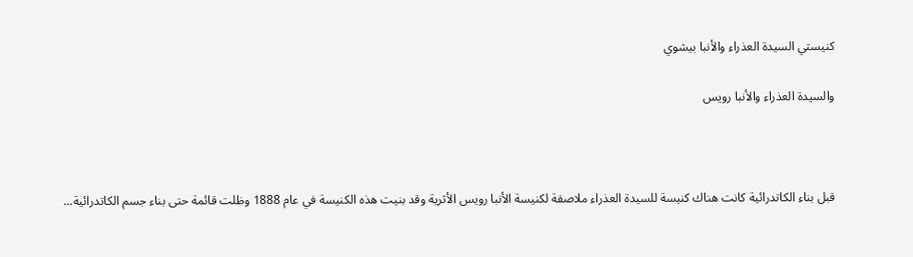كنيستي السيدة العذراء والأنبا بيشوي

والسيدة العذراء والأنبا رويس



قبل بناء الكاتدرائية كانت هناك كنيسة للسيدة العذراء ملاصقة لكنيسة الأنبا رويس الأثرية وقد بنيت هذه الكنيسة في عام 1888 وظلت قائمة حتى بناء جسم الكاتدرائية...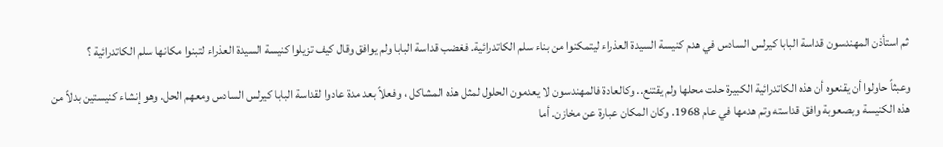ثم استأذن المهندسون قداسة البابا كيرلس السادس في هدم كنيسة السيدة العذراء ليتمكنوا من بناء سلم الكاتدرائية. فغضب قداسة البابا ولم يوافق وقال كيف تزيلوا كنيسة السيدة العذراء لتبنوا مكانها سلم الكاتدرائية ؟

وعبثاً حاولوا أن يقنعوه أن هذه الكاتدرائية الكبيرة حلت محلها ولم يقتنع.. وكالعادة فالمهندسون لا يعدمون الحلول لمثل هذه المشاكل ، وفعلاً بعد مدة عادوا لقداسة البابا كيرلس السادس ومعهم الحل. وهو إنشاء كنيستين بدلاً من هذه الكنيسة وبصعوبة وافق قداسته وتم هدمها في عام 1968. وكان المكان عبارة عن مخازن. أما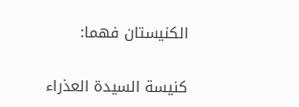الكنيستان فهما:

كنيسة السيدة العذراء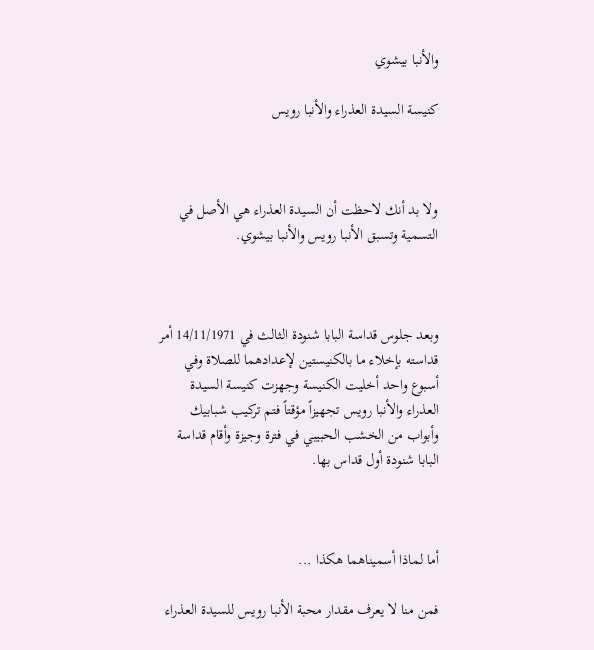والأنبا بيشوي

كنيسة السيدة العذراء والأنبا رويس



ولا بد أنك لاحظت أن السيدة العذراء هي الأصل في التسمية وتسبق الأنبا رويس والأنبا بيشوي.



وبعد جلوس قداسة البابا شنودة الثالث في 14/11/1971 أمر قداسته بإخلاء ما بالكنيستين لإعدادهما للصلاة وفي أسبوع واحد أخليت الكنيسة وجهزت كنيسة السيدة العذراء والأنبا رويس تجهيزاً مؤقتاً فتم تركيب شبابيك وأبواب من الخشب الحبيبي في فترة وجيزة وأقام قداسة البابا شنودة أول قداس بها.



أما لماذا أسميناهما هكذا ...

فمن منا لا يعرف مقدار محبة الأنبا رويس للسيدة العذراء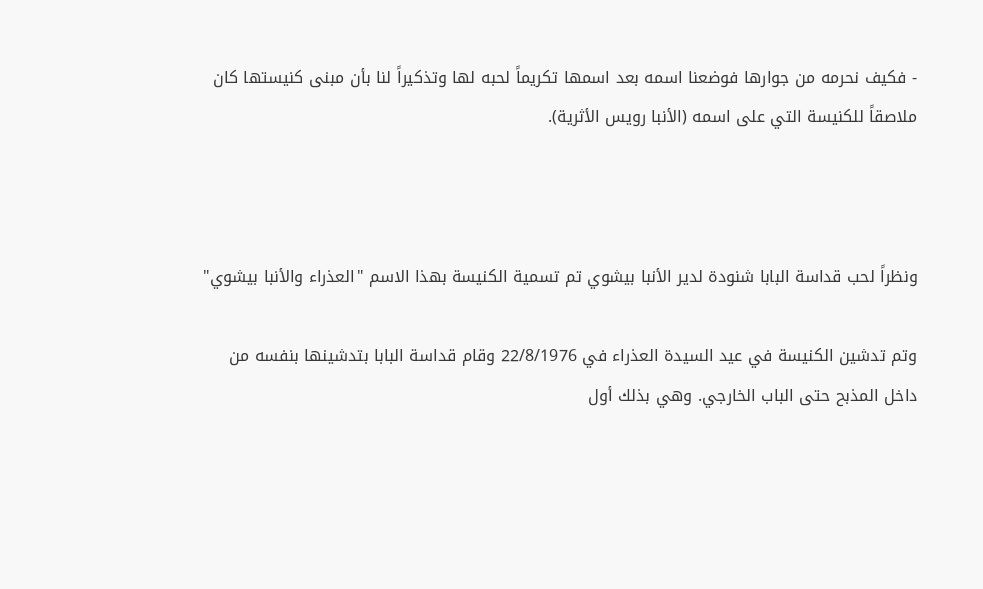- فكيف نحرمه من جوارها فوضعنا اسمه بعد اسمها تكريماً لحبه لها وتذكيراً لنا بأن مبنى كنيستها كان ملاصقاً للكنيسة التي على اسمه (الأنبا رويس الأثرية).



ونظراً لحب قداسة البابا شنودة لدير الأنبا بيشوي تم تسمية الكنيسة بهذا الاسم "العذراء والأنبا بيشوي"

وتم تدشين الكنيسة في عيد السيدة العذراء في 22/8/1976 وقام قداسة البابا بتدشينها بنفسه من داخل المذبح حتى الباب الخارجي. وهي بذلك أول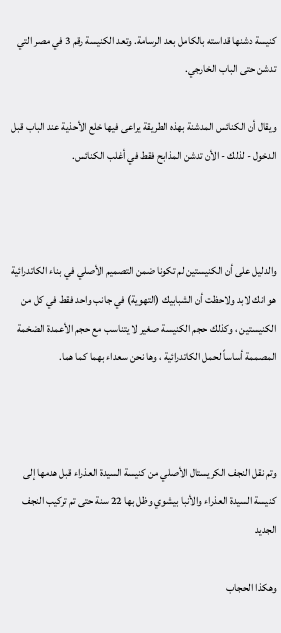كنيسة دشنها قداسته بالكامل بعد الرسامة. وتعد الكنيسة رقم 3 في مصر التي تدشن حتى الباب الخارجي.

ويقال أن الكنائس المدشنة بهذه الطريقة يراعى فيها خلع الأحذية عند الباب قبل الدخول - لذلك - الأن تدشن المذابح فقط في أغلب الكنائس.



والدليل على أن الكنيستين لم تكونا ضمن التصميم الأصلي في بناء الكاتدرائية هو انك لابد ولاحظت أن الشبابيك (التهوية) في جانب واحد فقط في كل من الكنيستين ، وكذلك حجم الكنيسة صغير لا يتناسب مع حجم الأعمدة الضخمة المصممة أساساً لحمل الكاتدرائية ، وها نحن سعداء بهما كما هما.



وتم نقل النجف الكريستال الأصلي من كنيسة السيدة العذراء قبل هدمها إلى كنيسة السيدة العذراء والأنبا بيشوي وظل بها 22 سنة حتى تم تركيب النجف الجديد

وهكذا الحجاب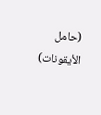(حامل الأيقونات)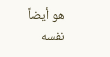هو أيضاً نفسه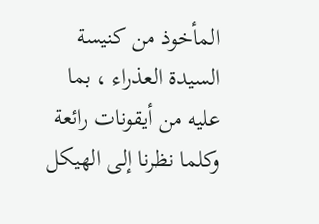المأخوذ من كنيسة السيدة العذراء ، بما عليه من أيقونات رائعة وكلما نظرنا إلى الهيكل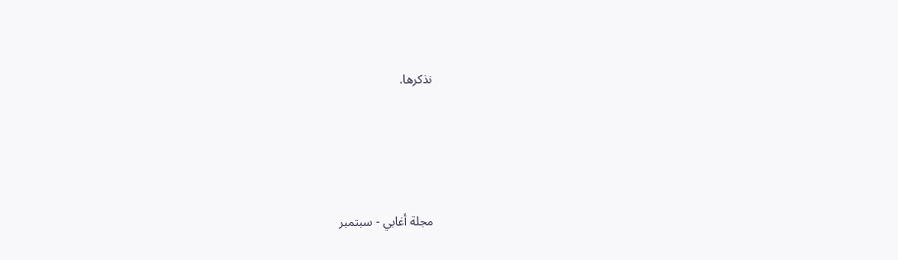نذكرها.




مجلة أغابي - سبتمبر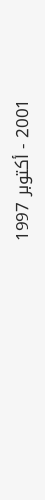2001 - أكتوبر 1997